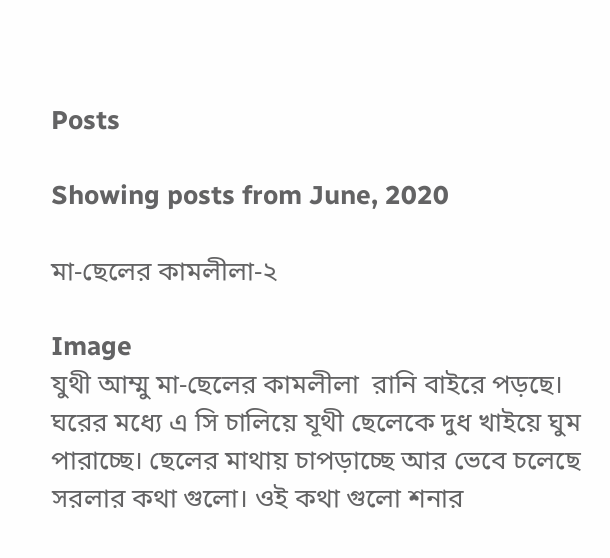Posts

Showing posts from June, 2020

মা-ছেলের কামলীলা-২

Image
যুথী আম্মু মা-ছেলের কামলীলা  রানি বাইরে পড়ছে। ঘরের মধ্যে এ সি চালিয়ে যূথী ছেলেকে দুধ খাইয়ে ঘুম পারাচ্ছে। ছেলের মাথায় চাপড়াচ্ছে আর ভেবে চলেছে সরলার কথা গুলো। ওই কথা গুলো শনার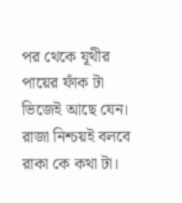পর থেকে যূথীর পায়ের ফাঁক টা ভিজেই আছে যেন।  রাজা নিশ্চয়ই বলবে রাকা কে কথা টা।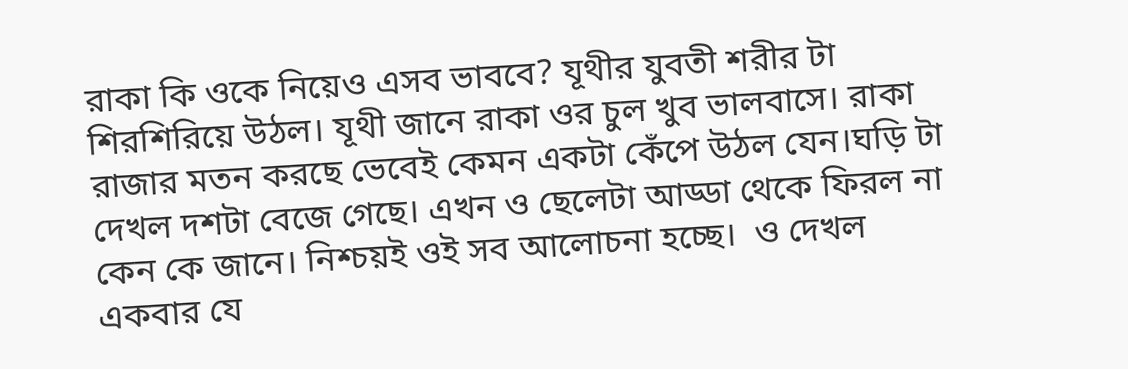রাকা কি ওকে নিয়েও এসব ভাববে? যূথীর যুবতী শরীর টা শিরশিরিয়ে উঠল। যূথী জানে রাকা ওর চুল খুব ভালবাসে। রাকা রাজার মতন করছে ভেবেই কেমন একটা কেঁপে উঠল যেন।ঘড়ি টা দেখল দশটা বেজে গেছে। এখন ও ছেলেটা আড্ডা থেকে ফিরল না কেন কে জানে। নিশ্চয়ই ওই সব আলোচনা হচ্ছে।  ও দেখল একবার যে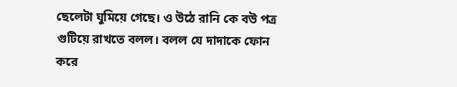ছেলেটা ঘুমিয়ে গেছে। ও উঠে রানি কে বউ পত্র গুটিয়ে রাখতে বলল। বলল যে দাদাকে ফোন করে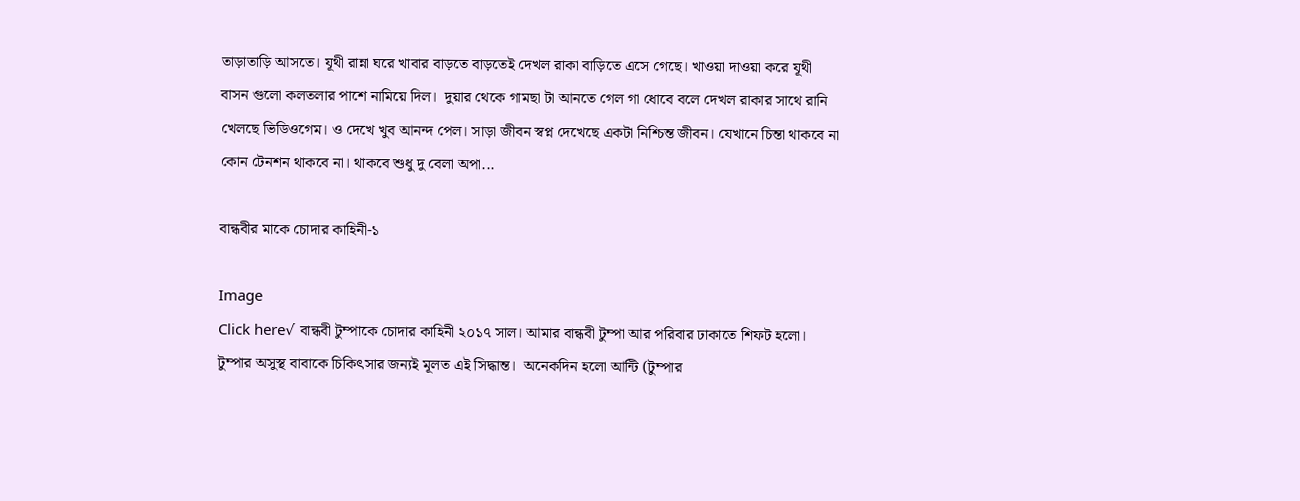তাড়াতাড়ি আসতে। যূথী রান্না ঘরে খাবার বাড়তে বাড়তেই দেখল রাকা বাড়িতে এসে গেছে। খাওয়া দাওয়া করে যূথী বাসন গুলো কলতলার পাশে নামিয়ে দিল।  দুয়ার থেকে গামছা টা আনতে গেল গা ধোবে বলে দেখল রাকার সাথে রানি খেলছে ভিডিওগেম। ও দেখে খুব আনন্দ পেল। সাড়া জীবন স্বপ্ন দেখেছে একটা নিশ্চিন্ত জীবন। যেখানে চিন্তা থাকবে না কোন টেনশন থাকবে না। থাকবে শুধু দু বেলা অপা...

বান্ধবীর মাকে চোদার কাহিনী-১

Image
Click here√ বান্ধবী টুম্পাকে চোদার কাহিনী ২০১৭ সাল। আমার বান্ধবী টুম্পা আর পরিবার ঢাকাতে শিফট হলো। টুম্পার অসুস্থ বাবাকে চিকিৎসার জন্যই মূলত এই সিদ্ধান্ত।  অনেকদিন হলো আন্টি (টুম্পার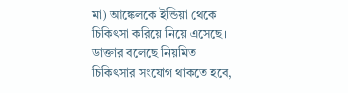মা) আঙ্কেলকে ইন্ডিয়া থেকে চিকিৎসা করিয়ে নিয়ে এসেছে। ডাক্তার বলেছে নিয়মিত চিকিৎসার সংযোগ থাকতে হবে,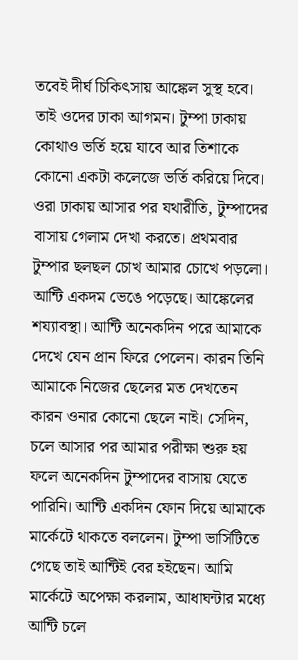তবেই দীর্ঘ চিকিৎসায় আঙ্কেল সুস্থ হবে। তাই ওদের ঢাকা আগমন। টুম্পা ঢাকায় কোথাও ভর্তি হয়ে যাবে আর তিশাকে কোনো একটা কলেজে ভর্তি করিয়ে দিবে। ওরা ঢাকায় আসার পর যথারীতি, টুম্পাদের বাসায় গেলাম দেখা করতে। প্রথমবার টুম্পার ছলছল চোখ আমার চোখে পড়লো। আন্টি একদম ভেঙে পড়েছে। আঙ্কেলের শয্যাবস্থা। আন্টি অনেকদিন পরে আমাকে দেখে যেন প্রান ফিরে পেলেন। কারন তিনি আমাকে নিজের ছেলের মত দেখতেন কারন ওনার কোনো ছেলে নাই। সেদিন, চলে আসার পর আমার পরীক্ষা শুরু হয় ফলে অনেকদিন টুম্পাদের বাসায় যেতে পারিনি। আন্টি একদিন ফোন দিয়ে আমাকে মার্কেটে থাকতে বললেন। টুম্পা ভার্সিটিতে গেছে তাই আন্টিই বের হইছেন। আমি মার্কেটে অপেক্ষা করলাম, আধাঘন্টার মধ্যে আন্টি চলে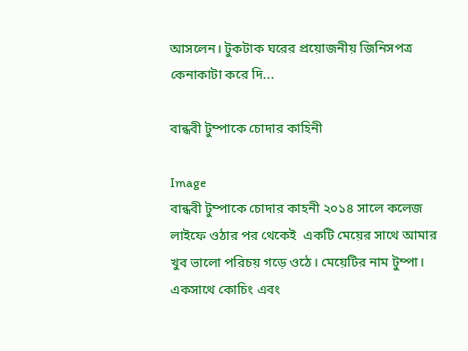আসলেন। টুকটাক ঘরের প্রয়োজনীয় জিনিসপত্র কেনাকাটা করে দি...

বান্ধবী টুম্পাকে চোদার কাহিনী

Image
বান্ধবী টুম্পাকে চোদার কাহনী ২০১৪ সালে কলেজ লাইফে ওঠার পর থেকেই  একটি মেয়ের সাথে আমার খুব ভালো পরিচয় গড়ে ওঠে। মেয়েটির নাম টুম্পা।  একসাথে কোচিং এবং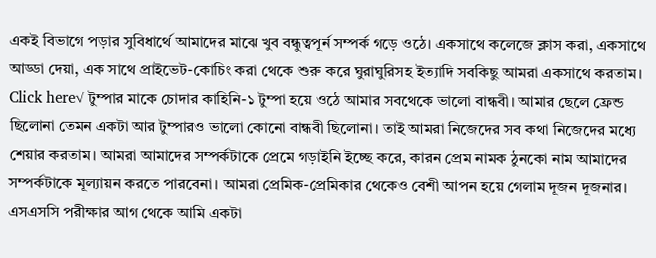একই বিভাগে পড়ার সুবিধার্থে আমাদের মাঝে খুব বন্ধুত্বপূর্ন সম্পর্ক গড়ে ওঠে। একসাথে কলেজে ক্লাস করা, একসাথে আড্ডা দেয়া, এক সাথে প্রাইভেট-কোচিং করা থেকে শুরু করে ঘুরাঘুরিসহ ইত্যাদি সবকিছু আমরা একসাথে করতাম। Click here√ টুম্পার মাকে চোদার কাহিনি-১ টুম্পা হয়ে ওঠে আমার সবথেকে ভালো বান্ধবী। আমার ছেলে ফ্রেন্ড ছিলোনা তেমন একটা আর টুম্পারও ভালো কোনো বান্ধবী ছিলোনা। তাই আমরা নিজেদের সব কথা নিজেদের মধ্যে শেয়ার করতাম। আমরা আমাদের সম্পর্কটাকে প্রেমে গড়াইনি ইচ্ছে করে, কারন প্রেম নামক ঠুনকো নাম আমাদের সম্পর্কটাকে মূল্যায়ন করতে পারবেনা। আমরা প্রেমিক-প্রেমিকার থেকেও বেশী আপন হয়ে গেলাম দূজন দূজনার। এসএসসি পরীক্ষার আগ থেকে আমি একটা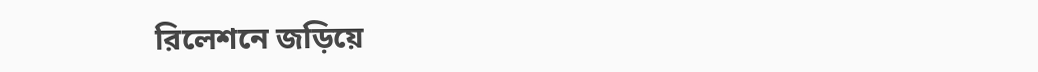রিলেশনে জড়িয়ে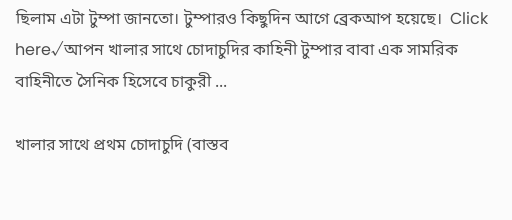ছিলাম এটা টুম্পা জানতো। টুম্পারও কিছুদিন আগে ব্রেকআপ হয়েছে।  Click here√আপন খালার সাথে চোদাচুদির কাহিনী টুম্পার বাবা এক সামরিক বাহিনীতে সৈনিক হিসেবে চাকুরী ...

খালার সাথে প্রথম চোদাচুদি (বাস্তব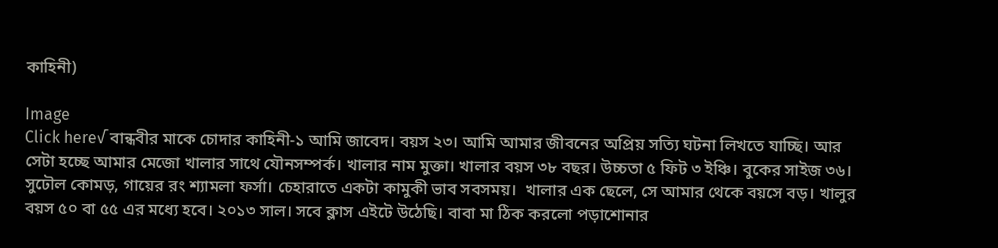কাহিনী)

Image
Click here√ বান্ধবীর মাকে চোদার কাহিনী-১ আমি জাবেদ। বয়স ২৩। আমি আমার জীবনের অপ্রিয় সত্যি ঘটনা লিখতে যাচ্ছি। আর সেটা হচ্ছে আমার মেজো খালার সাথে যৌনসম্পর্ক। খালার নাম মুক্তা। খালার বয়স ৩৮ বছর। উচ্চতা ৫ ফিট ৩ ইঞ্চি। বুকের সাইজ ৩৬। সুঢৌল কোমড়, গায়ের রং শ্যামলা ফর্সা। চেহারাতে একটা কামুকী ভাব সবসময়।  খালার এক ছেলে, সে আমার থেকে বয়সে বড়। খালুর বয়স ৫০ বা ৫৫ এর মধ্যে হবে। ২০১৩ সাল। সবে ক্লাস এইটে উঠেছি। বাবা মা ঠিক করলো পড়াশোনার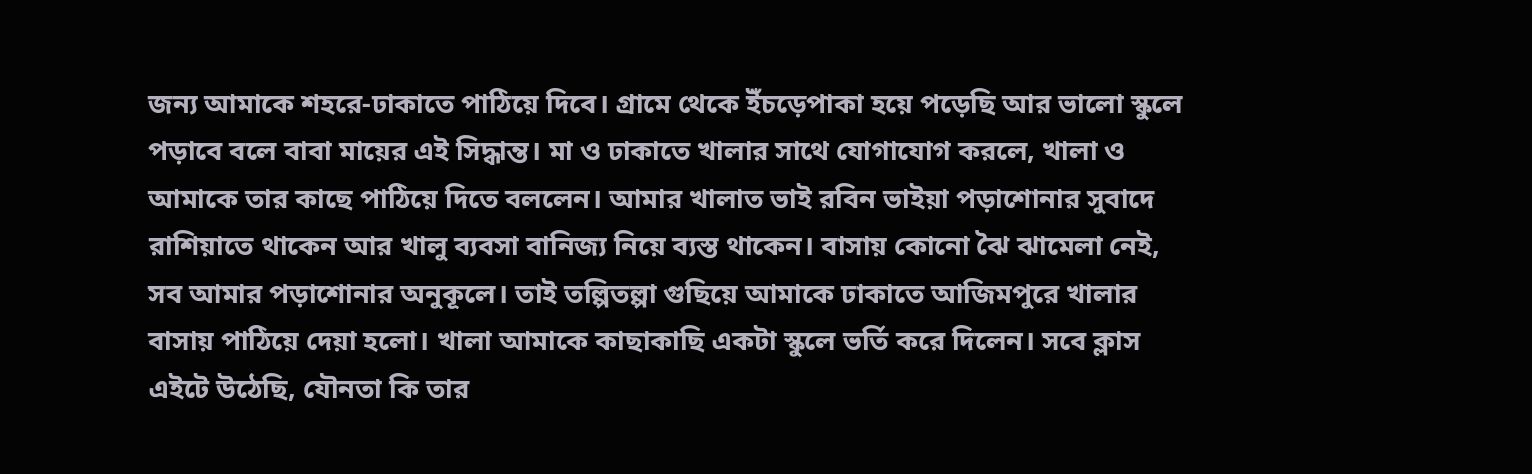জন্য আমাকে শহরে-ঢাকাতে পাঠিয়ে দিবে। গ্রামে থেকে ইঁচড়েপাকা হয়ে পড়েছি আর ভালো স্কুলে পড়াবে বলে বাবা মায়ের এই সিদ্ধান্ত। মা ও ঢাকাতে খালার সাথে যোগাযোগ করলে, খালা ও আমাকে তার কাছে পাঠিয়ে দিতে বললেন। আমার খালাত ভাই রবিন ভাইয়া পড়াশোনার সুবাদে রাশিয়াতে থাকেন আর খালু ব্যবসা বানিজ্য নিয়ে ব্যস্ত থাকেন। বাসায় কোনো ঝৈ ঝামেলা নেই, সব আমার পড়াশোনার অনুকূলে। তাই তল্পিতল্পা গুছিয়ে আমাকে ঢাকাতে আজিমপুরে খালার বাসায় পাঠিয়ে দেয়া হলো। খালা আমাকে কাছাকাছি একটা স্কুলে ভর্তি করে দিলেন। সবে ক্লাস এইটে উঠেছি, যৌনতা কি তার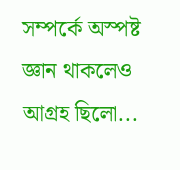সম্পর্কে অস্পষ্ট জ্ঞান থাকলেও আগ্রহ ছিলো...